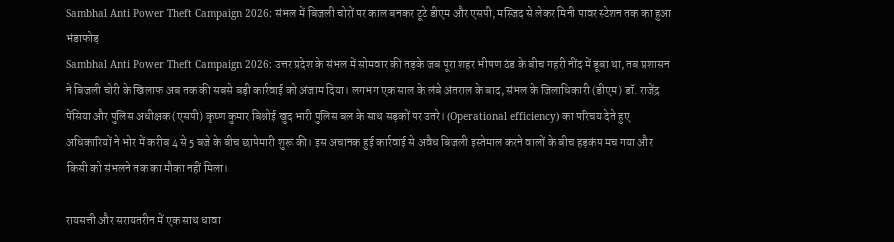Sambhal Anti Power Theft Campaign 2026: संभल में बिजली चोरों पर काल बनकर टूटे डीएम और एसपी, मस्जिद से लेकर मिनी पावर स्टेशन तक का हुआ भंडाफोड़
Sambhal Anti Power Theft Campaign 2026: उत्तर प्रदेश के संभल में सोमवार की तड़के जब पूरा शहर भीषण ठंड के बीच गहरी नींद में डूबा था, तब प्रशासन ने बिजली चोरी के खिलाफ अब तक की सबसे बड़ी कार्रवाई को अंजाम दिया। लगभग एक साल के लंबे अंतराल के बाद, संभल के जिलाधिकारी (डीएम) डॉ. राजेंद्र पेंसिया और पुलिस अधीक्षक (एसपी) कृष्ण कुमार बिश्नोई खुद भारी पुलिस बल के साथ सड़कों पर उतरे। (Operational efficiency) का परिचय देते हुए अधिकारियों ने भोर में करीब 4 से 5 बजे के बीच छापेमारी शुरू की। इस अचानक हुई कार्रवाई से अवैध बिजली इस्तेमाल करने वालों के बीच हड़कंप मच गया और किसी को संभलने तक का मौका नहीं मिला।

रायसत्ती और सरायतरीन में एक साथ धावा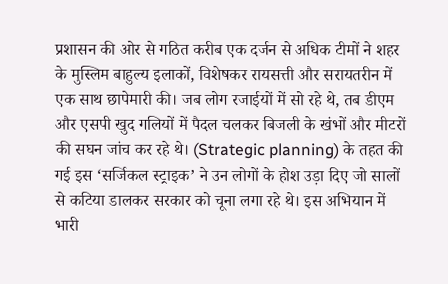प्रशासन की ओर से गठित करीब एक दर्जन से अधिक टीमों ने शहर के मुस्लिम बाहुल्य इलाकों, विशेषकर रायसत्ती और सरायतरीन में एक साथ छापेमारी की। जब लोग रजाईयों में सो रहे थे, तब डीएम और एसपी खुद गलियों में पैदल चलकर बिजली के खंभों और मीटरों की सघन जांच कर रहे थे। (Strategic planning) के तहत की गई इस ‘सर्जिकल स्ट्राइक’ ने उन लोगों के होश उड़ा दिए जो सालों से कटिया डालकर सरकार को चूना लगा रहे थे। इस अभियान में भारी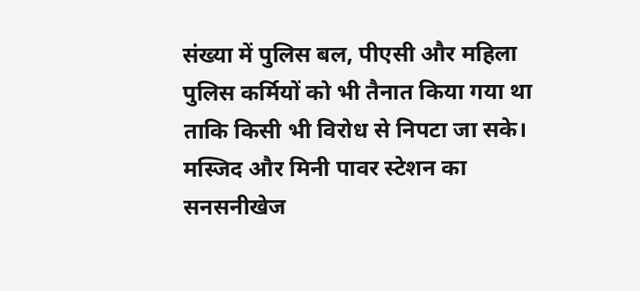संख्या में पुलिस बल, पीएसी और महिला पुलिस कर्मियों को भी तैनात किया गया था ताकि किसी भी विरोध से निपटा जा सके।
मस्जिद और मिनी पावर स्टेशन का सनसनीखेज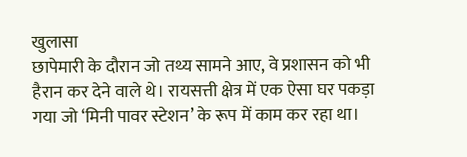खुलासा
छापेमारी के दौरान जो तथ्य सामने आए, वे प्रशासन को भी हैरान कर देने वाले थे। रायसत्ती क्षेत्र में एक ऐसा घर पकड़ा गया जो ‘मिनी पावर स्टेशन’ के रूप में काम कर रहा था।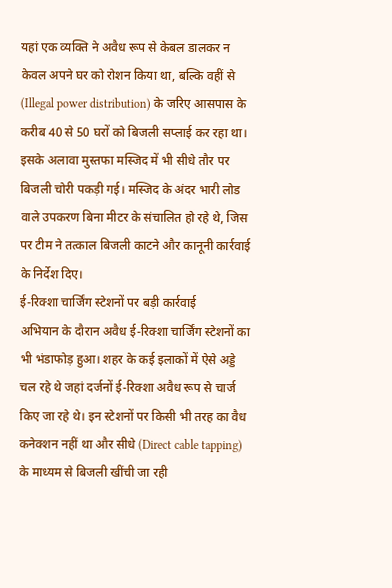यहां एक व्यक्ति ने अवैध रूप से केबल डालकर न केवल अपने घर को रोशन किया था, बल्कि वहीं से (Illegal power distribution) के जरिए आसपास के करीब 40 से 50 घरों को बिजली सप्लाई कर रहा था। इसके अलावा मुस्तफा मस्जिद में भी सीधे तौर पर बिजली चोरी पकड़ी गई। मस्जिद के अंदर भारी लोड वाले उपकरण बिना मीटर के संचालित हो रहे थे, जिस पर टीम ने तत्काल बिजली काटने और कानूनी कार्रवाई के निर्देश दिए।
ई-रिक्शा चार्जिंग स्टेशनों पर बड़ी कार्रवाई
अभियान के दौरान अवैध ई-रिक्शा चार्जिंग स्टेशनों का भी भंडाफोड़ हुआ। शहर के कई इलाकों में ऐसे अड्डे चल रहे थे जहां दर्जनों ई-रिक्शा अवैध रूप से चार्ज किए जा रहे थे। इन स्टेशनों पर किसी भी तरह का वैध कनेक्शन नहीं था और सीधे (Direct cable tapping) के माध्यम से बिजली खींची जा रही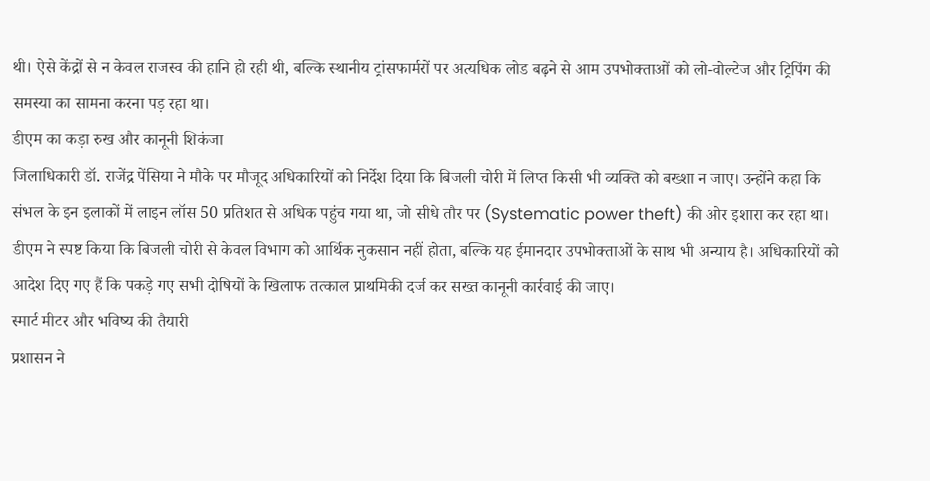थी। ऐसे केंद्रों से न केवल राजस्व की हानि हो रही थी, बल्कि स्थानीय ट्रांसफार्मरों पर अत्यधिक लोड बढ़ने से आम उपभोक्ताओं को लो-वोल्टेज और ट्रिपिंग की समस्या का सामना करना पड़ रहा था।
डीएम का कड़ा रुख और कानूनी शिकंजा
जिलाधिकारी डॉ. राजेंद्र पेंसिया ने मौके पर मौजूद अधिकारियों को निर्देश दिया कि बिजली चोरी में लिप्त किसी भी व्यक्ति को बख्शा न जाए। उन्होंने कहा कि संभल के इन इलाकों में लाइन लॉस 50 प्रतिशत से अधिक पहुंच गया था, जो सीधे तौर पर (Systematic power theft) की ओर इशारा कर रहा था। डीएम ने स्पष्ट किया कि बिजली चोरी से केवल विभाग को आर्थिक नुकसान नहीं होता, बल्कि यह ईमानदार उपभोक्ताओं के साथ भी अन्याय है। अधिकारियों को आदेश दिए गए हैं कि पकड़े गए सभी दोषियों के खिलाफ तत्काल प्राथमिकी दर्ज कर सख्त कानूनी कार्रवाई की जाए।
स्मार्ट मीटर और भविष्य की तैयारी
प्रशासन ने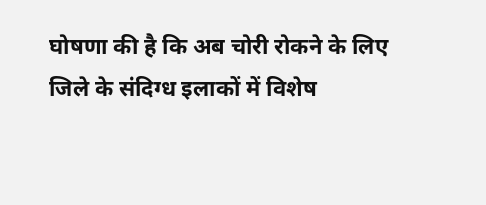घोषणा की है कि अब चोरी रोकने के लिए जिले के संदिग्ध इलाकों में विशेष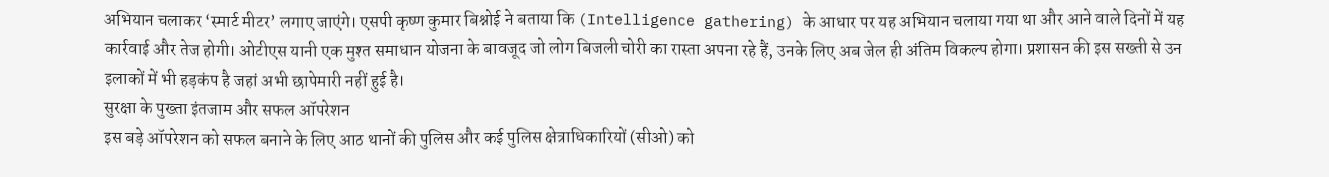अभियान चलाकर ‘स्मार्ट मीटर’ लगाए जाएंगे। एसपी कृष्ण कुमार बिश्नोई ने बताया कि (Intelligence gathering) के आधार पर यह अभियान चलाया गया था और आने वाले दिनों में यह कार्रवाई और तेज होगी। ओटीएस यानी एक मुश्त समाधान योजना के बावजूद जो लोग बिजली चोरी का रास्ता अपना रहे हैं, उनके लिए अब जेल ही अंतिम विकल्प होगा। प्रशासन की इस सख्ती से उन इलाकों में भी हड़कंप है जहां अभी छापेमारी नहीं हुई है।
सुरक्षा के पुख्ता इंतजाम और सफल ऑपरेशन
इस बड़े ऑपरेशन को सफल बनाने के लिए आठ थानों की पुलिस और कई पुलिस क्षेत्राधिकारियों (सीओ) को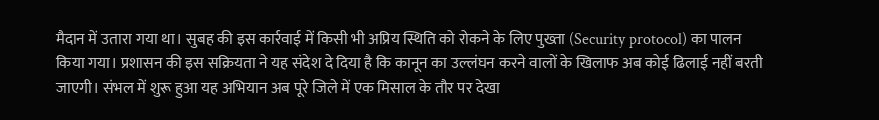मैदान में उतारा गया था। सुबह की इस कार्रवाई में किसी भी अप्रिय स्थिति को रोकने के लिए पुख्ता (Security protocol) का पालन किया गया। प्रशासन की इस सक्रियता ने यह संदेश दे दिया है कि कानून का उल्लंघन करने वालों के खिलाफ अब कोई ढिलाई नहीं बरती जाएगी। संभल में शुरू हुआ यह अभियान अब पूरे जिले में एक मिसाल के तौर पर देखा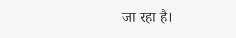जा रहा है।